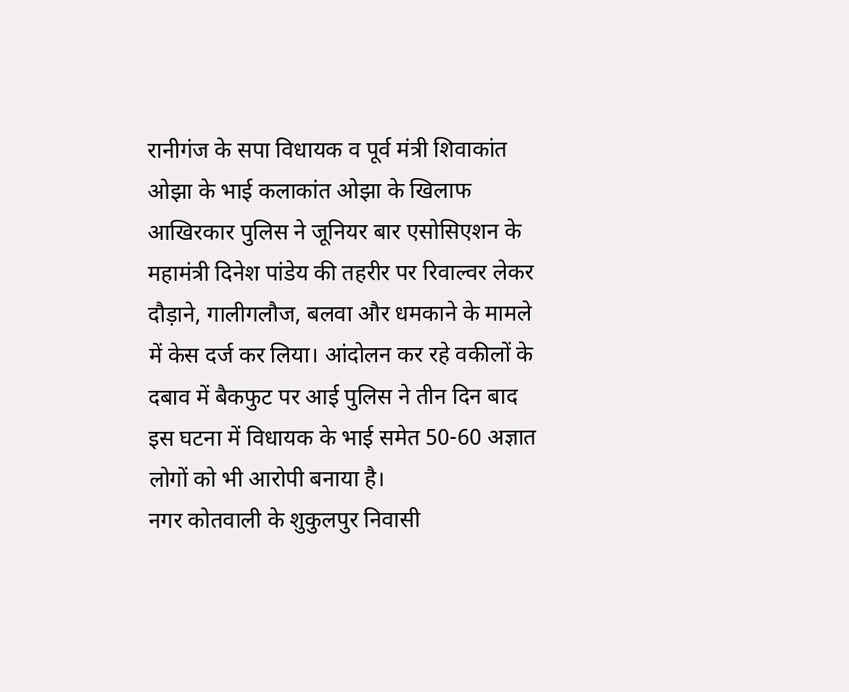रानीगंज के सपा विधायक व पूर्व मंत्री शिवाकांत ओझा के भाई कलाकांत ओझा के खिलाफ आखिरकार पुलिस ने जूनियर बार एसोसिएशन के महामंत्री दिनेश पांडेय की तहरीर पर रिवाल्वर लेकर दौड़ाने, गालीगलौज, बलवा और धमकाने के मामले में केस दर्ज कर लिया। आंदोलन कर रहे वकीलों के दबाव में बैकफुट पर आई पुलिस ने तीन दिन बाद इस घटना में विधायक के भाई समेत 50-60 अज्ञात लोगों को भी आरोपी बनाया है।
नगर कोतवाली के शुकुलपुर निवासी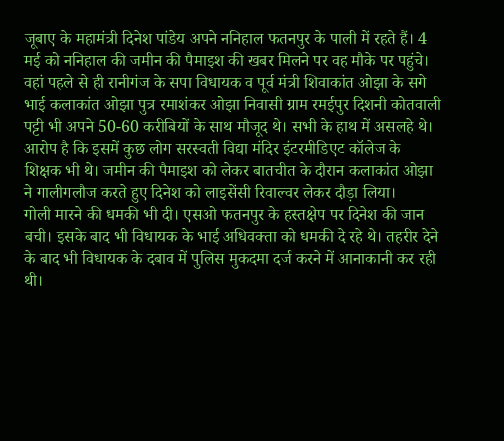जूबाए के महामंत्री दिनेश पांडेय अपने ननिहाल फतनपुर के पाली में रहते हैं। 4 मई को ननिहाल की जमीन की पैमाइश की खबर मिलने पर वह मौके पर पहुंचे। वहां पहले से ही रानीगंज के सपा विधायक व पूर्व मंत्री शिवाकांत ओझा के सगे भाई कलाकांत ओझा पुत्र रमाशंकर ओझा निवासी ग्राम रमईपुर दिशनी कोतवाली पट्टी भी अपने 50-60 करीबियों के साथ मौजूद थे। सभी के हाथ में असलहे थे। आरोप है कि इसमें कुछ लोग सरस्वती विद्या मंदिर इंटरमीडिएट कॉलेज के शिक्षक भी थे। जमीन की पैमाइश को लेकर बातचीत के दौरान कलाकांत ओझा ने गालीगलौज करते हुए दिनेश को लाइसेंसी रिवाल्वर लेकर दौड़ा लिया।
गोली मारने की धमकी भी दी। एसओ फतनपुर के हस्तक्षेप पर दिनेश की जान बची। इसके बाद भी विधायक के भाई अधिवक्ता को धमकी दे रहे थे। तहरीर देने के बाद भी विधायक के दबाव में पुलिस मुकदमा दर्ज करने में आनाकानी कर रही थी।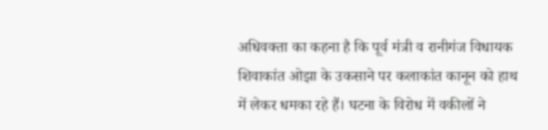अधिवक्ता का कहना है कि पूर्व मंत्री व रानीगंज विधायक शिवाकांत ओझा के उकसाने पर कलाकांत कानून को हाथ में लेकर धमका रहे हैं। घटना के विरोध में वकीलों ने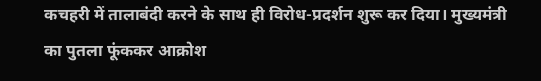कचहरी में तालाबंदी करने के साथ ही विरोध-प्रदर्शन शुरू कर दिया। मुख्यमंत्री का पुतला फूंककर आक्रोश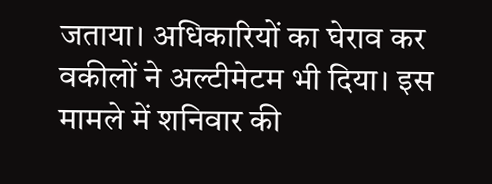जताया। अधिकारियों का घेराव कर वकीलों ने अल्टीमेटम भी दिया। इस मामले में शनिवार की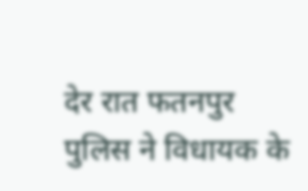देर रात फतनपुर पुलिस ने विधायक के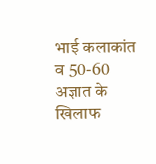भाई कलाकांत व 50-60 अज्ञात के खिलाफ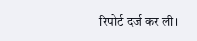रिपोर्ट दर्ज कर ली।